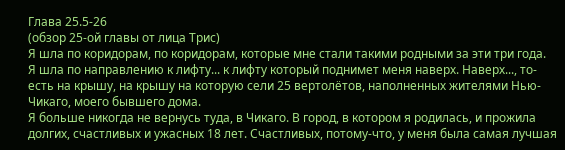Глава 25.5-26
(обзор 25-ой главы от лица Трис)
Я шла по коридорам, по коридорам, которые мне стали такими родными за эти три года.
Я шла по направлению к лифту... к лифту который поднимет меня наверх. Наверх..., то-есть на крышу, на крышу на которую сели 25 вертолётов, наполненных жителями Нью-Чикаго, моего бывшего дома.
Я больше никогда не вернусь туда, в Чикаго. В город, в котором я родилась, и прожила долгих, счастливых и ужасных 18 лет. Счастливых, потому-что, у меня была самая лучшая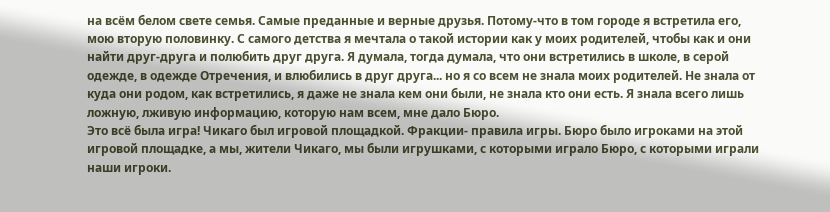на всём белом свете семья. Самые преданные и верные друзья. Потому-что в том городе я встретила его, мою вторую половинку. С самого детства я мечтала о такой истории как у моих родителей, чтобы как и они найти друг-друга и полюбить друг друга. Я думала, тогда думала, что они встретились в школе, в серой одежде, в одежде Отречения, и влюбились в друг друга... но я со всем не знала моих родителей. Не знала от куда они родом, как встретились, я даже не знала кем они были, не знала кто они есть. Я знала всего лишь ложную, лживую информацию, которую нам всем, мне дало Бюро.
Это всё была игра! Чикаго был игровой площадкой. Фракции- правила игры. Бюро было игроками на этой игровой площадке, а мы, жители Чикаго, мы были игрушками, с которыми играло Бюро, с которыми играли наши игроки.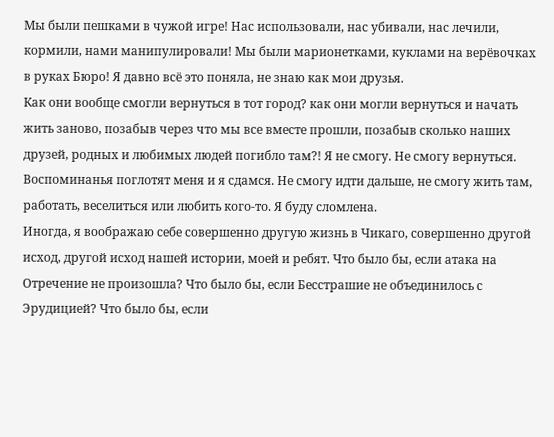Мы были пешками в чужой игре! Нас использовали, нас убивали, нас лечили, кормили, нами манипулировали! Мы были марионетками, куклами на верёвочках в руках Бюро! Я давно всё это поняла, не знаю как мои друзья.
Как они вообще смогли вернуться в тот город? как они могли вернуться и начать жить заново, позабыв через что мы все вместе прошли, позабыв сколько наших друзей, родных и любимых людей погибло там?! Я не смогу. Не смогу вернуться. Воспоминанья поглотят меня и я сдамся. Не смогу идти дальше, не смогу жить там, работать, веселиться или любить кого-то. Я буду сломлена.
Иногда, я воображаю себе совершенно другую жизнь в Чикаго, совершенно другой исход, другой исход нашей истории, моей и ребят. Что было бы, если атака на Отречение не произошла? Что было бы, если Бесстрашие не объединилось с Эрудицией? Что было бы, если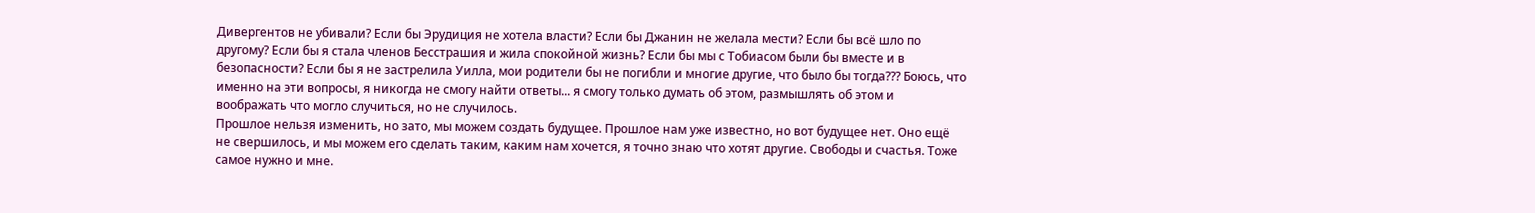Дивергентов не убивали? Если бы Эрудиция не хотела власти? Если бы Джанин не желала мести? Если бы всё шло по другому? Если бы я стала членов Бесстрашия и жила спокойной жизнь? Если бы мы с Тобиасом были бы вместе и в безопасности? Если бы я не застрелила Уилла, мои родители бы не погибли и многие другие, что было бы тогда??? Боюсь, что именно на эти вопросы, я никогда не смогу найти ответы... я смогу только думать об этом, размышлять об этом и воображать что могло случиться, но не случилось.
Прошлое нельзя изменить, но зато, мы можем создать будущее. Прошлое нам уже известно, но вот будущее нет. Оно ещё не свершилось, и мы можем его сделать таким, каким нам хочется, я точно знаю что хотят другие. Свободы и счастья. Тоже самое нужно и мне.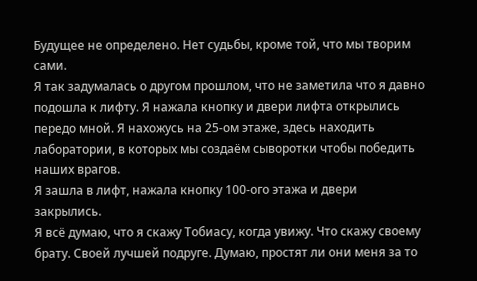Будущее не определено. Нет судьбы, кроме той, что мы творим сами.
Я так задумалась о другом прошлом, что не заметила что я давно подошла к лифту. Я нажала кнопку и двери лифта открылись передо мной. Я нахожусь на 25-ом этаже, здесь находить лаборатории, в которых мы создаём сыворотки чтобы победить наших врагов.
Я зашла в лифт, нажала кнопку 100-ого этажа и двери закрылись.
Я всё думаю, что я скажу Тобиасу, когда увижу. Что скажу своему брату. Своей лучшей подруге. Думаю, простят ли они меня за то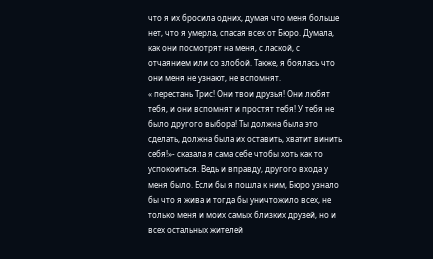что я их бросила одних, думая что меня больше нет, что я умерла, спасая всех от Бюро. Думала, как они посмотрят на меня, с лаской, с отчаянием или со злобой. Также, я боялась что они меня не узнают, не вспомнят.
« перестань Трис! Они твои друзья! Они любят тебя, и они вспомнят и простят тебя! У тебя не было другого выбора! Ты должна была это сделать, должна была их оставить, хватит винить себя!»- сказала я сама себе чтобы хоть как то успокоиться. Ведь и вправду, другого входа у меня было. Если бы я пошла к ним, Бюро узнало бы что я жива и тогда бы уничтожило всех, не только меня и моих самых близких друзей, но и всех остальных жителей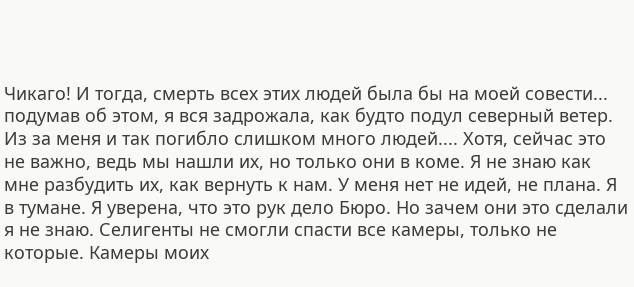Чикаго! И тогда, смерть всех этих людей была бы на моей совести... подумав об этом, я вся задрожала, как будто подул северный ветер. Из за меня и так погибло слишком много людей.... Хотя, сейчас это не важно, ведь мы нашли их, но только они в коме. Я не знаю как мне разбудить их, как вернуть к нам. У меня нет не идей, не плана. Я в тумане. Я уверена, что это рук дело Бюро. Но зачем они это сделали я не знаю. Селигенты не смогли спасти все камеры, только не которые. Камеры моих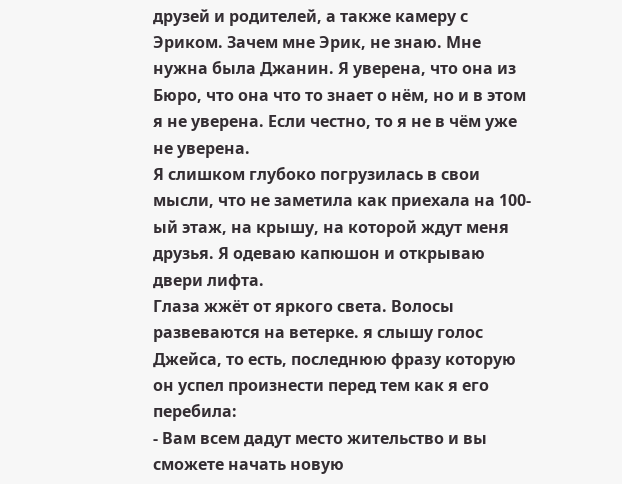друзей и родителей, а также камеру с Эриком. Зачем мне Эрик, не знаю. Мне нужна была Джанин. Я уверена, что она из Бюро, что она что то знает о нём, но и в этом я не уверена. Если честно, то я не в чём уже не уверена.
Я слишком глубоко погрузилась в свои мысли, что не заметила как приехала на 100-ый этаж, на крышу, на которой ждут меня друзья. Я одеваю капюшон и открываю двери лифта.
Глаза жжёт от яркого света. Волосы развеваются на ветерке. я слышу голос Джейса, то есть, последнюю фразу которую он успел произнести перед тем как я его перебила:
- Вам всем дадут место жительство и вы сможете начать новую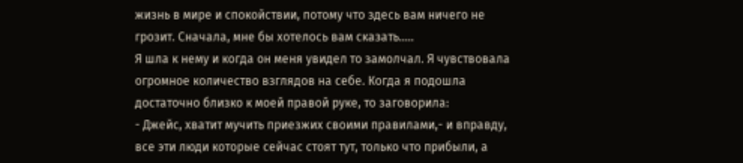жизнь в мире и спокойствии, потому что здесь вам ничего не грозит. Сначала, мне бы хотелось вам сказать.....
Я шла к нему и когда он меня увидел то замолчал. Я чувствовала огромное количество взглядов на себе. Когда я подошла достаточно близко к моей правой руке, то заговорила:
- Джейс, хватит мучить приезжих своими правилами,- и вправду, все эти люди которые сейчас стоят тут, только что прибыли, а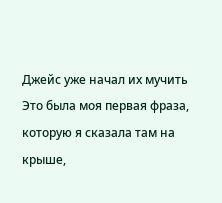Джейс уже начал их мучить
Это была моя первая фраза, которую я сказала там на крыше,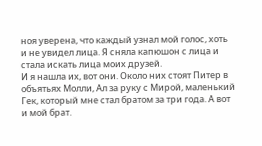ноя уверена, что каждый узнал мой голос, хоть и не увидел лица. Я сняла капюшон с лица и стала искать лица моих друзей.
И я нашла их, вот они. Около них стоят Питер в объятьях Молли, Ал за руку с Мирой, маленький Гек, который мне стал братом за три года. А вот и мой брат.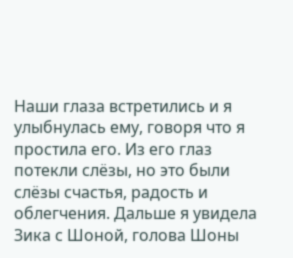Наши глаза встретились и я улыбнулась ему, говоря что я простила его. Из его глаз потекли слёзы, но это были слёзы счастья, радость и облегчения. Дальше я увидела Зика с Шоной, голова Шоны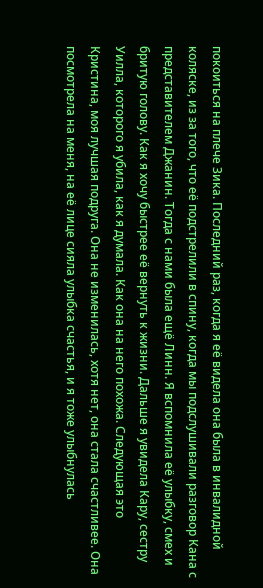покоиться на плече Зика. Последний раз, когда я её видела она была в инвалидной коляске, из за того, что её подстрелили в спину, когда мы подслушивали разговор Кана с представителем Джанин. Тогда с нами была ещё Линн. Я вспомнила её улыбку, смех и бритую голову. Как я хочу быстрее её вернуть к жизни. Дальше я увидела Кару, сестру Уилла, которого я убила, как я думала. Как она на него похожа. Следующая это Кристина, моя лучшая подруга. Она не изменилась, хотя нет, она стала счастливее. Она посмотрела на меня, на её лице сияла улыбка счастья, и я тоже улыбнулась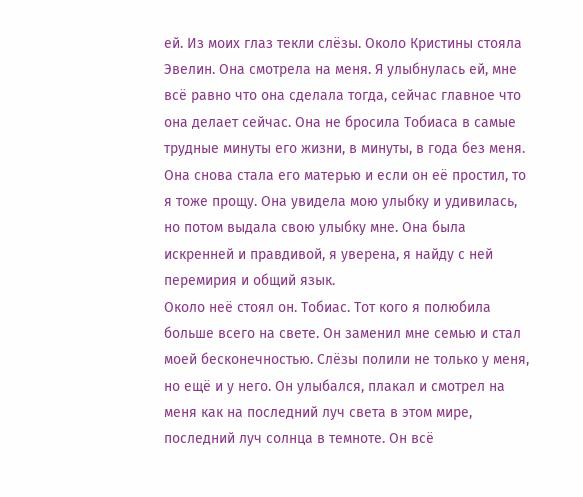ей. Из моих глаз текли слёзы. Около Кристины стояла Эвелин. Она смотрела на меня. Я улыбнулась ей, мне всё равно что она сделала тогда, сейчас главное что она делает сейчас. Она не бросила Тобиаса в самые трудные минуты его жизни, в минуты, в года без меня. Она снова стала его матерью и если он её простил, то я тоже прощу. Она увидела мою улыбку и удивилась, но потом выдала свою улыбку мне. Она была искренней и правдивой, я уверена, я найду с ней перемирия и общий язык.
Около неё стоял он. Тобиас. Тот кого я полюбила больше всего на свете. Он заменил мне семью и стал моей бесконечностью. Слёзы полили не только у меня, но ещё и у него. Он улыбался, плакал и смотрел на меня как на последний луч света в этом мире, последний луч солнца в темноте. Он всё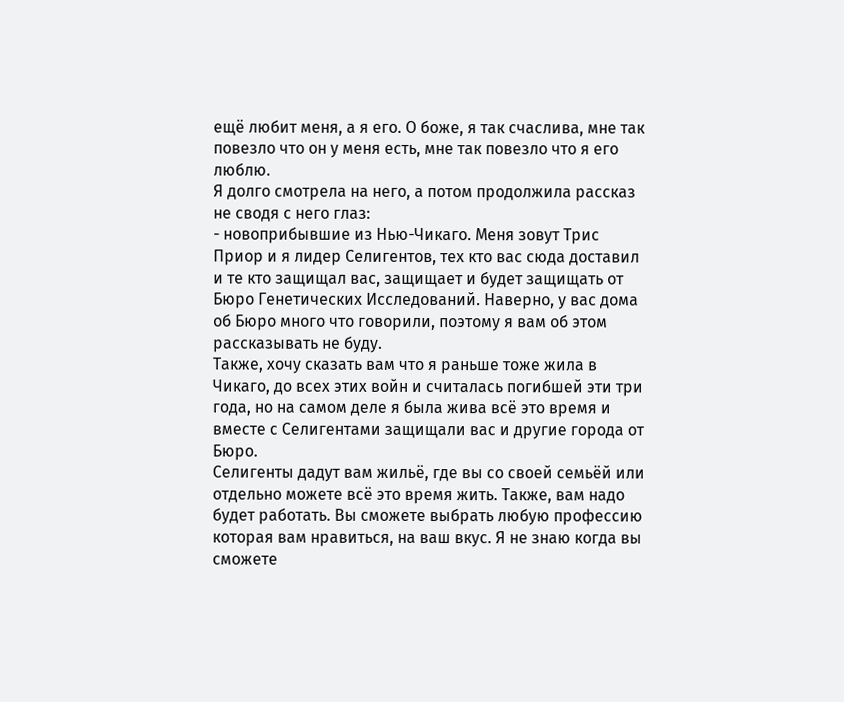ещё любит меня, а я его. О боже, я так счаслива, мне так повезло что он у меня есть, мне так повезло что я его люблю.
Я долго смотрела на него, а потом продолжила рассказ не сводя с него глаз:
- новоприбывшие из Нью-Чикаго. Меня зовут Трис Приор и я лидер Селигентов, тех кто вас сюда доставил и те кто защищал вас, защищает и будет защищать от Бюро Генетических Исследований. Наверно, у вас дома об Бюро много что говорили, поэтому я вам об этом рассказывать не буду.
Также, хочу сказать вам что я раньше тоже жила в Чикаго, до всех этих войн и считалась погибшей эти три года, но на самом деле я была жива всё это время и вместе с Селигентами защищали вас и другие города от Бюро.
Селигенты дадут вам жильё, где вы со своей семьёй или отдельно можете всё это время жить. Также, вам надо будет работать. Вы сможете выбрать любую профессию которая вам нравиться, на ваш вкус. Я не знаю когда вы сможете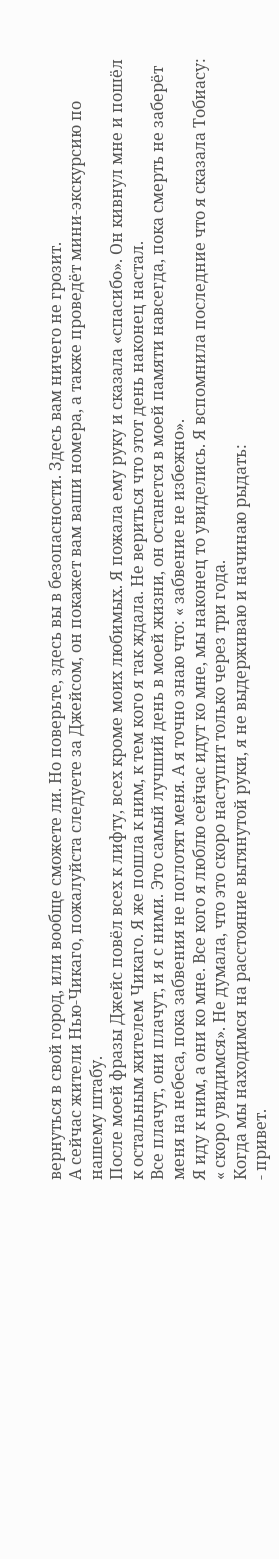вернуться в свой город, или вообще сможете ли. Но поверьте, здесь вы в безопасности. Здесь вам ничего не грозит.
А сейчас жители Нью-Чикаго, пожалуйста следуете за Джейсом, он покажет вам ваши номера, а также проведёт мини-экскурсию по нашему штабу.
После моей фразы Джейс повёл всех к лифту, всех кроме моих любимых. Я пожала ему руку и сказала «спасибо». Он кивнул мне и пошёл к остальным жителем Чикаго. Я же пошла к ним, к тем кого я так ждала. Не вериться что этот день наконец настал.
Все плачут, они плачут, и я с ними. Это самый лучший день в моей жизни, он останется в моей памяти навсегда, пока смерть не заберёт меня на небеса, пока забвения не поглотят меня. А я точно знаю что: « забвение не избежно».
Я иду к ним, а они ко мне. Все кого я люблю сейчас идут ко мне, мы наконец то увиделись. Я вспомнила последние что я сказала Тобиасу: « скоро увидимся». Не думала, что это скоро наступит только через три года.
Когда мы находимся на расстояние вытянутой руки, я не выдерживаю и начинаю рыдать:
- привет.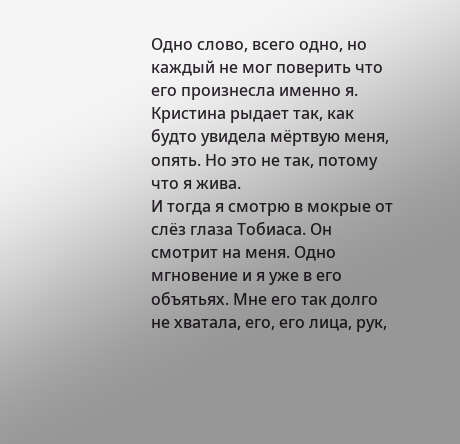Одно слово, всего одно, но каждый не мог поверить что его произнесла именно я. Кристина рыдает так, как будто увидела мёртвую меня, опять. Но это не так, потому что я жива.
И тогда я смотрю в мокрые от слёз глаза Тобиаса. Он смотрит на меня. Одно мгновение и я уже в его объятьях. Мне его так долго не хватала, его, его лица, рук,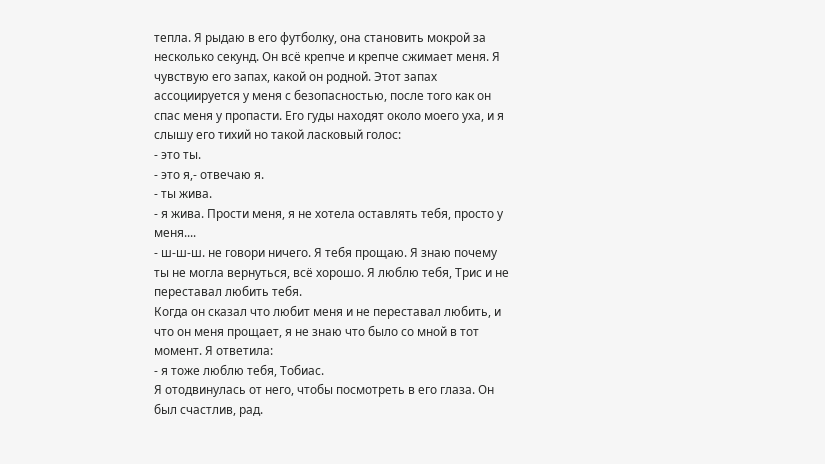тепла. Я рыдаю в его футболку, она становить мокрой за несколько секунд. Он всё крепче и крепче сжимает меня. Я чувствую его запах, какой он родной. Этот запах ассоциируется у меня с безопасностью, после того как он спас меня у пропасти. Его гуды находят около моего уха, и я слышу его тихий но такой ласковый голос:
- это ты.
- это я,- отвечаю я.
- ты жива.
- я жива. Прости меня, я не хотела оставлять тебя, просто у меня....
- ш-ш-ш. не говори ничего. Я тебя прощаю. Я знаю почему ты не могла вернуться, всё хорошо. Я люблю тебя, Трис и не переставал любить тебя.
Когда он сказал что любит меня и не переставал любить, и что он меня прощает, я не знаю что было со мной в тот момент. Я ответила:
- я тоже люблю тебя, Тобиас.
Я отодвинулась от него, чтобы посмотреть в его глаза. Он был счастлив, рад.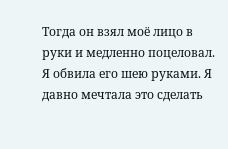Тогда он взял моё лицо в руки и медленно поцеловал. Я обвила его шею руками. Я давно мечтала это сделать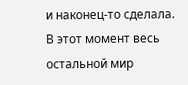и наконец-то сделала.
В этот момент весь остальной мир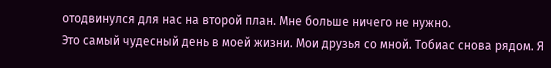отодвинулся для нас на второй план. Мне больше ничего не нужно.
Это самый чудесный день в моей жизни. Мои друзья со мной. Тобиас снова рядом. Я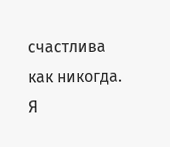счастлива как никогда. Я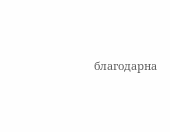благодарна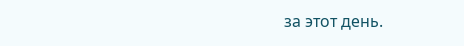за этот день.